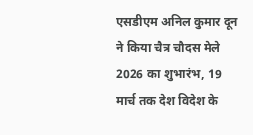एसडीएम अनिल कुमार दून ने किया चैत्र चौदस मेले 2026 का शुभारंभ, 19 मार्च तक देश विदेश के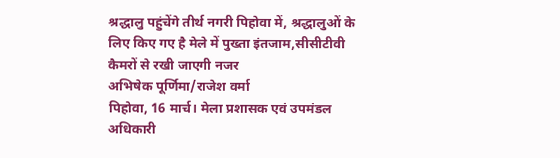श्रद्धालु पहुंचेंगे तीर्थ नगरी पिहोवा में, श्रद्धालुओं के लिए किए गए है मेले में पुख्ता इंतजाम,सीसीटीवी कैमरों से रखी जाएगी नजर
अभिषेक पूर्णिमा/राजेश वर्मा
पिहोवा, 16 मार्च। मेला प्रशासक एवं उपमंडल अधिकारी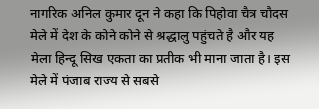नागरिक अनिल कुमार दून ने कहा कि पिहोवा चैत्र चौदस मेले में देश के कोने कोने से श्रद्धालु पहुंचते है और यह मेला हिन्दू सिख एकता का प्रतीक भी माना जाता है। इस मेले में पंजाब राज्य से सबसे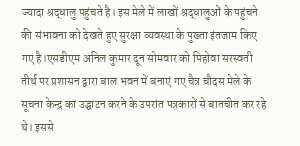ज्यादा श्रद्धालु पहुंचते है। इस मेले में लाखों श्रद्धालुओं के पहुंचने की संभावना को देखते हुए सुरक्षा व्यवस्था के पुख्ता इंतजाम किए गए है।एसडीएम अनिल कुमार दून सोमवार को पिहोवा सरस्वती तीर्थ पर प्रशासन द्वारा बाल भवन में बनाएं गए चैत्र चौदस मेले के सूचना केन्द्र का उद्घाटन करने के उपरांत पत्रकारों से बातचीत कर रहे थे। इससे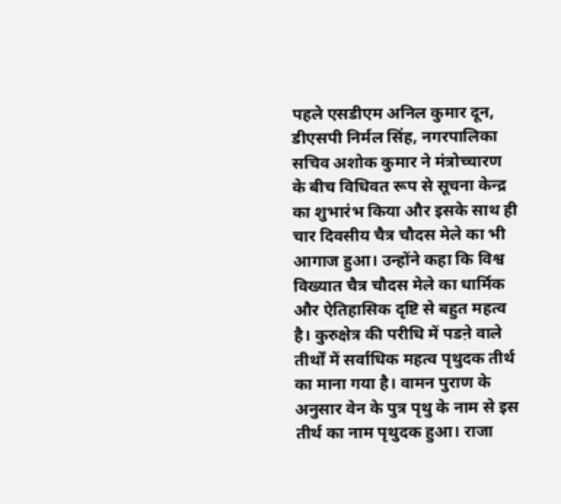पहले एसडीएम अनिल कुमार दून, डीएसपी निर्मल सिंह, नगरपालिका सचिव अशोक कुमार ने मंत्रोच्चारण के बीच विधिवत रूप से सूचना केन्द्र का शुभारंभ किया और इसके साथ ही चार दिवसीय चैत्र चौदस मेले का भी आगाज हुआ। उन्होंने कहा कि विश्व विख्यात चैत्र चौदस मेले का धार्मिक और ऐतिहासिक दृष्टि से बहुत महत्व है। कुरुक्षेत्र की परीधि में पडऩे वाले तीर्थों में सर्वाधिक महत्व पृथुदक तीर्थ का माना गया है। वामन पुराण के अनुसार वेन के पुत्र पृथु के नाम से इस तीर्थ का नाम पृथुदक हुआ। राजा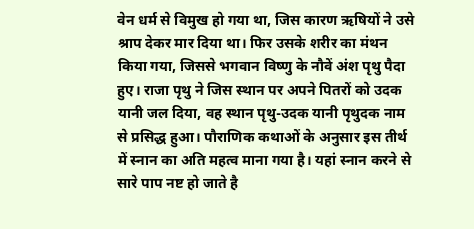वेन धर्म से विमुख हो गया था, जिस कारण ऋषियों ने उसे श्राप देकर मार दिया था। फिर उसके शरीर का मंथन किया गया, जिससे भगवान विष्णु के नौवें अंश पृथु पैदा हुए। राजा पृथु ने जिस स्थान पर अपने पितरों को उदक यानी जल दिया, वह स्थान पृथु-उदक यानी पृथुदक नाम से प्रसिद्ध हुआ। पौराणिक कथाओं के अनुसार इस तीर्थ में स्नान का अति महत्व माना गया है। यहां स्नान करने से सारे पाप नष्ट हो जाते है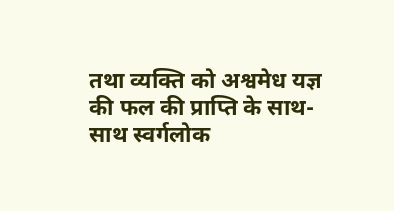तथा व्यक्ति को अश्वमेध यज्ञ की फल की प्राप्ति के साथ-साथ स्वर्गलोक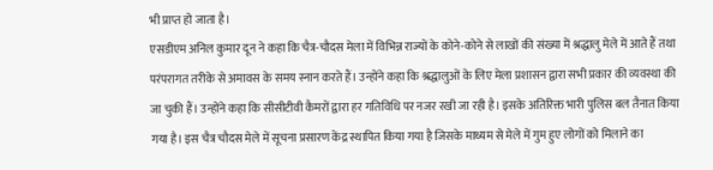भी प्राप्त हो जाता है।
एसडीएम अनिल कुमार दून ने कहा कि चैत्र-चौदस मेला में विभिन्न राज्यों के कोने-कोने से लाखों की संख्या में श्रद्धालु मेले में आते हैं तथा परंपरागत तरीके से अमावस के समय स्नान करते हैं। उन्होंने कहा कि श्रद्धालुओं के लिए मेला प्रशासन द्वारा सभी प्रकार की व्यवस्था की जा चुकी हैं। उन्होंने कहा कि सीसीटीवी कैमरों द्वारा हर गतिविधि पर नजर रखी जा रही है। इसके अतिरिक्त भारी पुलिस बल तैनात किया गया है। इस चैत्र चौदस मेले में सूचना प्रसारण केंद्र स्थापित किया गया है जिसके माध्यम से मेले में गुम हुए लोगों को मिलाने का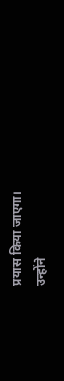प्रयास किया जाएगा।
उन्होंने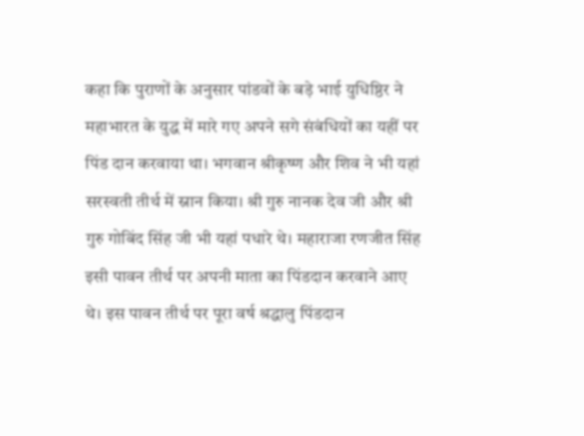कहा कि पुराणों के अनुसार पांडवों के बड़े भाई युधिष्ठिर ने महाभारत के युद्ध में मारे गए अपने सगे संबंधियों का यहीं पर पिंड दान करवाया था। भगवान श्रीकृष्ण और शिव ने भी यहां सरस्वती तीर्थ में स्नान किया। श्री गुरु नानक देव जी और श्री गुरु गोबिंद सिंह जी भी यहां पधारे थे। महाराजा रणजीत सिंह इसी पावन तीर्थ पर अपनी माता का पिंडदान करवाने आए थे। इस पावन तीर्थ पर पूरा वर्ष श्रद्धालु पिंडदान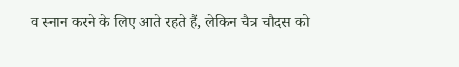व स्नान करने के लिए आते रहते हैं, लेकिन चैत्र चौदस को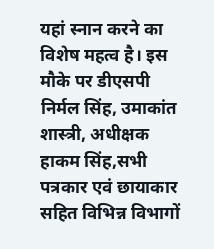यहां स्नान करने का विशेष महत्व है। इस मौके पर डीएसपी निर्मल सिंह, उमाकांत शास्त्री, अधीक्षक हाकम सिंह,सभी पत्रकार एवं छायाकार सहित विभिन्न विभागों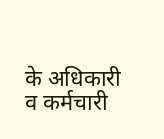के अधिकारी व कर्मचारी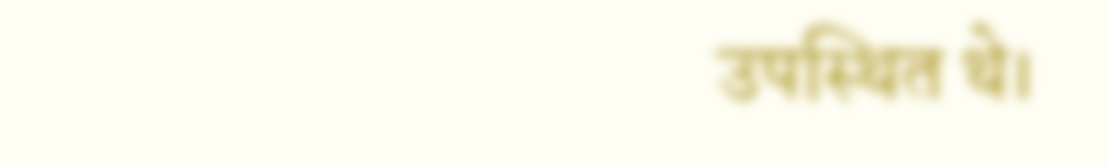उपस्थित थे।